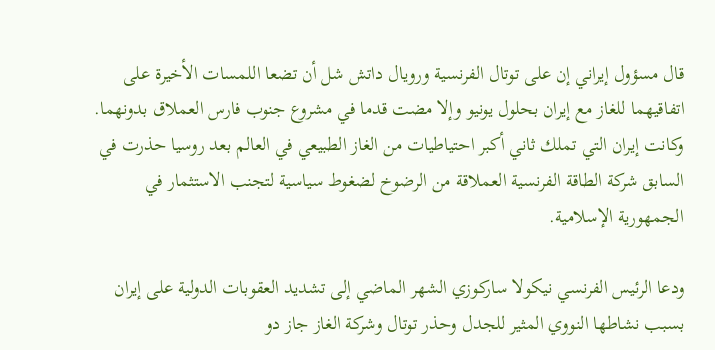قال مسؤول إيراني إن على توتال الفرنسية ورويال داتش شل أن تضعا اللمسات الأخيرة على اتفاقيهما للغاز مع إيران بحلول يونيو وإلا مضت قدما في مشروع جنوب فارس العملاق بدونهما. وكانت إيران التي تملك ثاني أكبر احتياطيات من الغاز الطبيعي في العالم بعد روسيا حذرت في السابق شركة الطاقة الفرنسية العملاقة من الرضوخ لضغوط سياسية لتجنب الاستثمار في الجمهورية الإسلامية.

ودعا الرئيس الفرنسي نيكولا ساركوزي الشهر الماضي إلى تشديد العقوبات الدولية على إيران بسبب نشاطها النووي المثير للجدل وحذر توتال وشركة الغاز جاز دو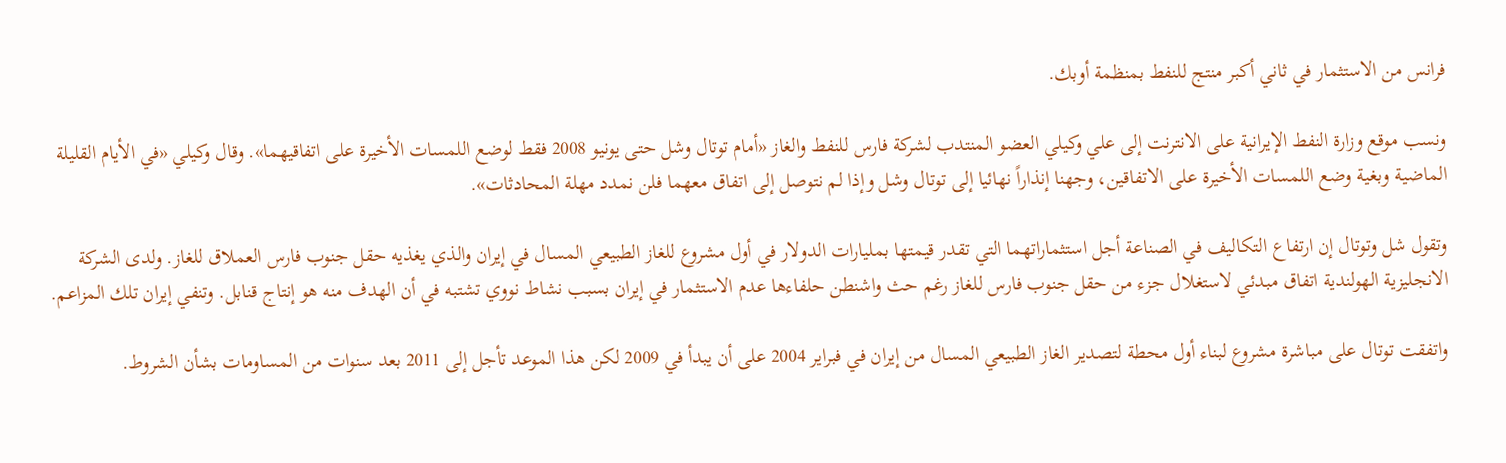فرانس من الاستثمار في ثاني أكبر منتج للنفط بمنظمة أوبك.

ونسب موقع وزارة النفط الإيرانية على الانترنت إلى علي وكيلي العضو المنتدب لشركة فارس للنفط والغاز «أمام توتال وشل حتى يونيو 2008 فقط لوضع اللمسات الأخيرة على اتفاقيهما». وقال وكيلي «في الأيام القليلة الماضية وبغية وضع اللمسات الأخيرة على الاتفاقين، وجهنا إنذاراً نهائيا إلى توتال وشل وإذا لم نتوصل إلى اتفاق معهما فلن نمدد مهلة المحادثات».

وتقول شل وتوتال إن ارتفاع التكاليف في الصناعة أجل استثماراتهما التي تقدر قيمتها بمليارات الدولار في أول مشروع للغاز الطبيعي المسال في إيران والذي يغذيه حقل جنوب فارس العملاق للغاز. ولدى الشركة الانجليزية الهولندية اتفاق مبدئي لاستغلال جزء من حقل جنوب فارس للغاز رغم حث واشنطن حلفاءها عدم الاستثمار في إيران بسبب نشاط نووي تشتبه في أن الهدف منه هو إنتاج قنابل. وتنفي إيران تلك المزاعم.

واتفقت توتال على مباشرة مشروع لبناء أول محطة لتصدير الغاز الطبيعي المسال من إيران في فبراير 2004 على أن يبدأ في 2009 لكن هذا الموعد تأجل إلى 2011 بعد سنوات من المساومات بشأن الشروط.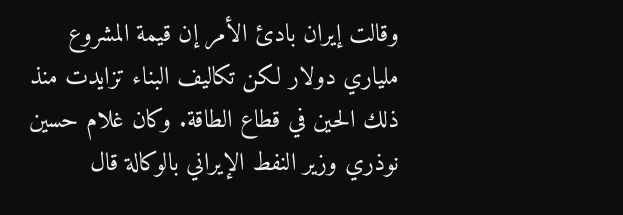وقالت إيران بادئ الأمر إن قيمة المشروع ملياري دولار لكن تكاليف البناء تزايدت منذ ذلك الحين في قطاع الطاقة. وكان غلام حسين نوذري وزير النفط الإيراني بالوكالة قال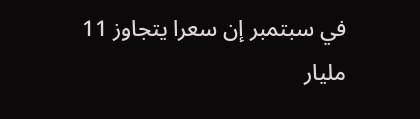في سبتمبر إن سعرا يتجاوز 11 مليار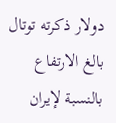دولار ذكرته توتال بالغ الارتفاع بالنسبة لإيران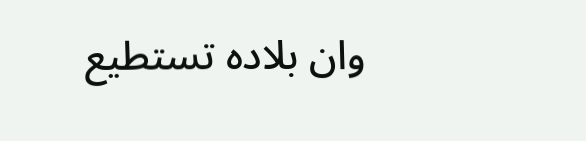وان بلاده تستطيع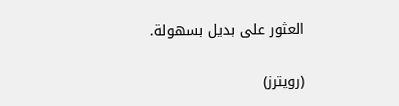العثور على بديل بسهولة.

(رويترز)